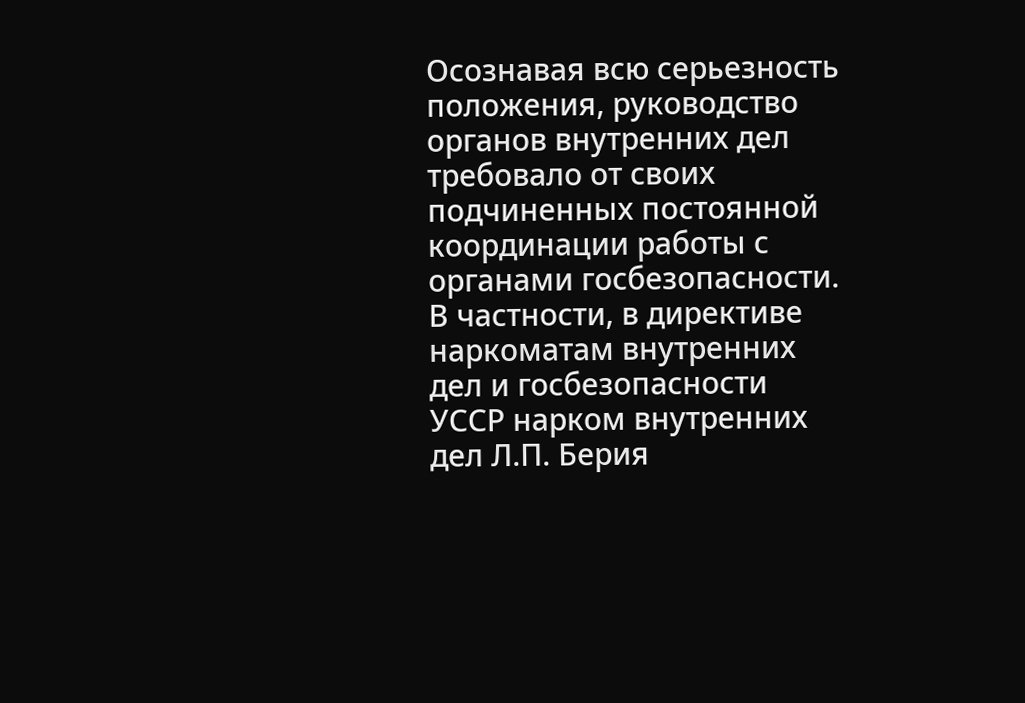Осознавая всю серьезность положения, руководство органов внутренних дел требовало от своих подчиненных постоянной координации работы с органами госбезопасности. В частности, в директиве наркоматам внутренних дел и госбезопасности УССР нарком внутренних дел Л.П. Берия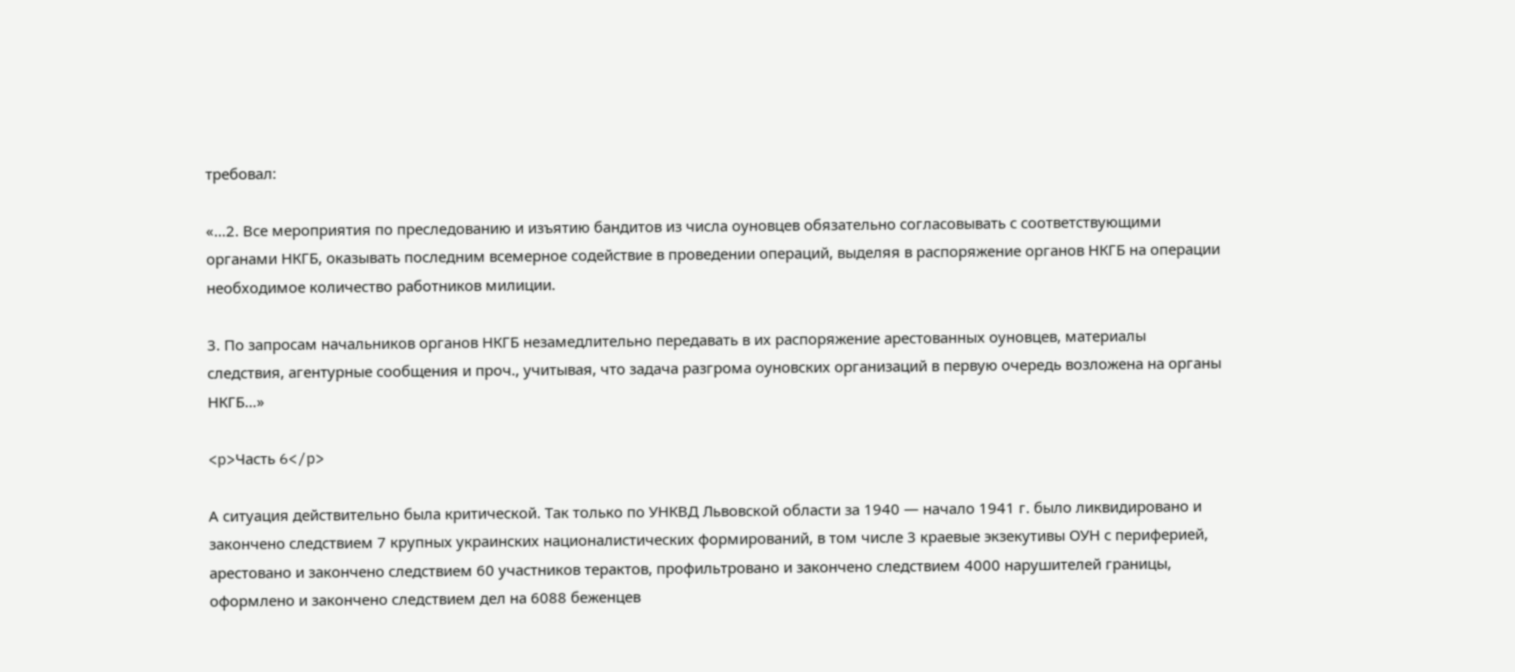требовал:

«…2. Все мероприятия по преследованию и изъятию бандитов из числа оуновцев обязательно согласовывать с соответствующими органами НКГБ, оказывать последним всемерное содействие в проведении операций, выделяя в распоряжение органов НКГБ на операции необходимое количество работников милиции.

3. По запросам начальников органов НКГБ незамедлительно передавать в их распоряжение арестованных оуновцев, материалы следствия, агентурные сообщения и проч., учитывая, что задача разгрома оуновских организаций в первую очередь возложена на органы НКГБ…»

<p>Часть 6</p>

А ситуация действительно была критической. Так только по УНКВД Львовской области за 1940 — начало 1941 г. было ликвидировано и закончено следствием 7 крупных украинских националистических формирований, в том числе 3 краевые экзекутивы ОУН с периферией, арестовано и закончено следствием 60 участников терактов, профильтровано и закончено следствием 4000 нарушителей границы, оформлено и закончено следствием дел на 6088 беженцев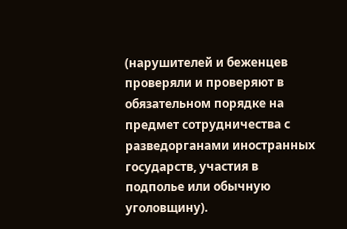(нарушителей и беженцев проверяли и проверяют в обязательном порядке на предмет сотрудничества с разведорганами иностранных государств, участия в подполье или обычную уголовщину).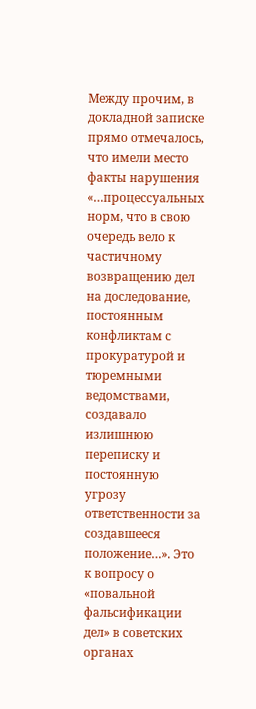Между прочим, в докладной записке прямо отмечалось, что имели место факты нарушения «…процессуальных норм, что в свою очередь вело к частичному возвращению дел на доследование, постоянным конфликтам с прокуратурой и тюремными ведомствами, создавало излишнюю переписку и постоянную угрозу ответственности за создавшееся положение…». Это к вопросу о «повальной фальсификации дел» в советских органах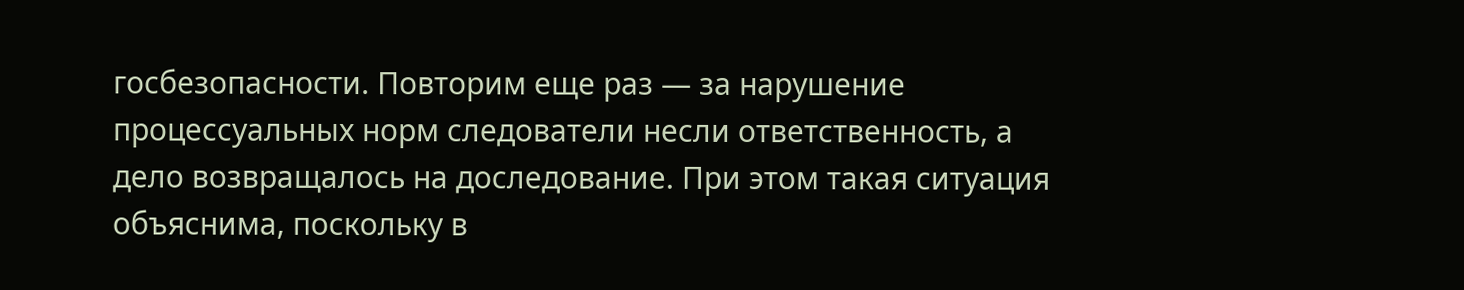госбезопасности. Повторим еще раз — за нарушение процессуальных норм следователи несли ответственность, а дело возвращалось на доследование. При этом такая ситуация объяснима, поскольку в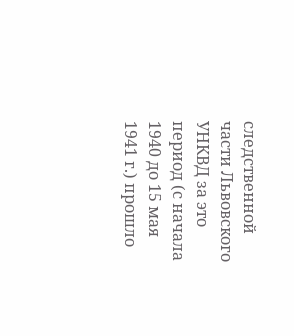следственной части Львовского УНКВД за это период (с начала 1940 до 15 мая 1941 г.) прошло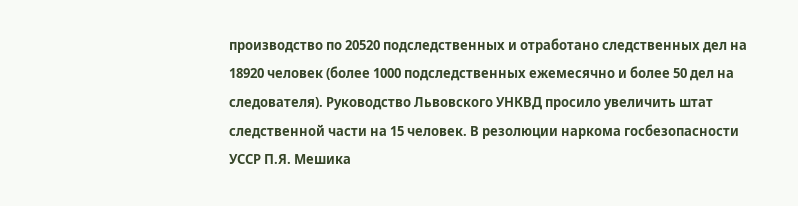производство по 20520 подследственных и отработано следственных дел на 18920 человек (более 1000 подследственных ежемесячно и более 50 дел на следователя). Руководство Львовского УНКВД просило увеличить штат следственной части на 15 человек. В резолюции наркома госбезопасности УССР П.Я. Мешика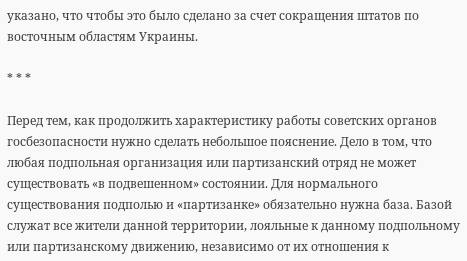указано, что чтобы это было сделано за счет сокращения штатов по восточным областям Украины.

* * *

Перед тем, как продолжить характеристику работы советских органов госбезопасности нужно сделать небольшое пояснение. Дело в том, что любая подпольная организация или партизанский отряд не может существовать «в подвешенном» состоянии. Для нормального существования подполью и «партизанке» обязательно нужна база. Базой служат все жители данной территории, лояльные к данному подпольному или партизанскому движению, независимо от их отношения к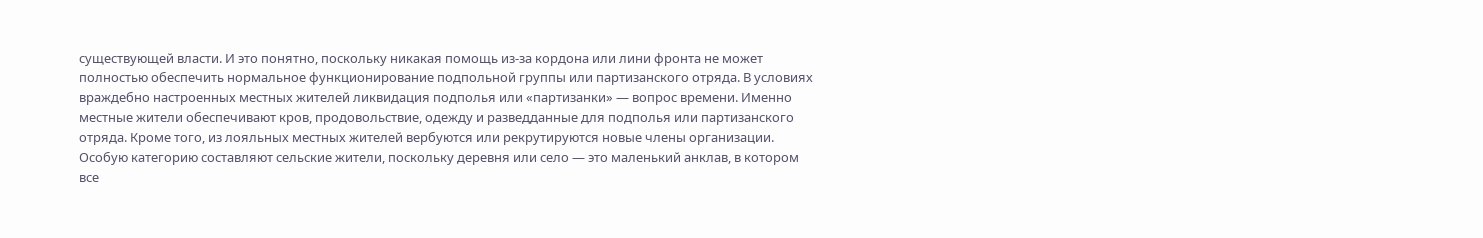существующей власти. И это понятно, поскольку никакая помощь из-за кордона или лини фронта не может полностью обеспечить нормальное функционирование подпольной группы или партизанского отряда. В условиях враждебно настроенных местных жителей ликвидация подполья или «партизанки» — вопрос времени. Именно местные жители обеспечивают кров, продовольствие, одежду и разведданные для подполья или партизанского отряда. Кроме того, из лояльных местных жителей вербуются или рекрутируются новые члены организации. Особую категорию составляют сельские жители, поскольку деревня или село — это маленький анклав, в котором все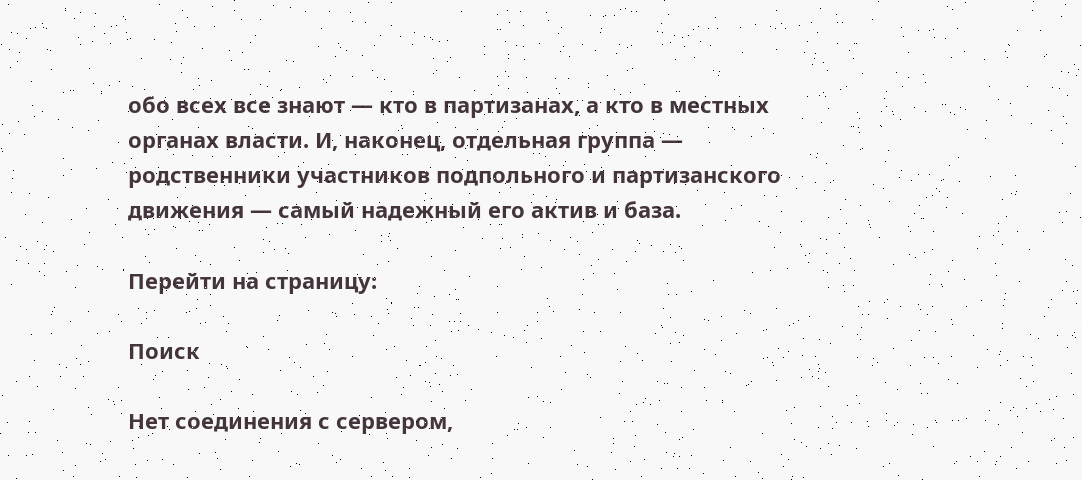обо всех все знают — кто в партизанах, а кто в местных органах власти. И, наконец, отдельная группа — родственники участников подпольного и партизанского движения — самый надежный его актив и база.

Перейти на страницу:

Поиск

Нет соединения с сервером,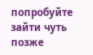попробуйте зайти чуть позже